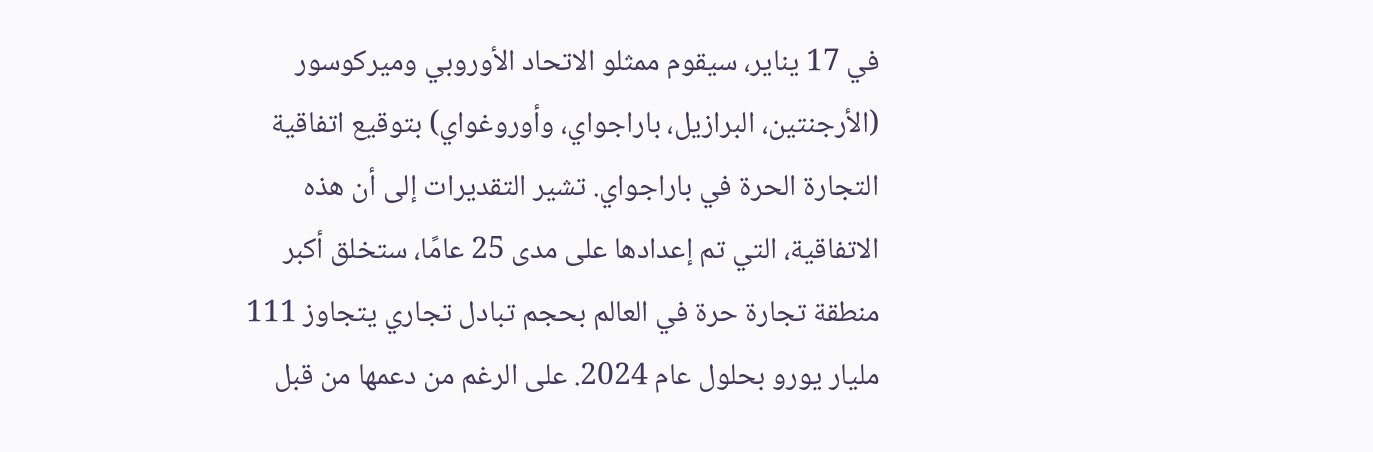في 17 يناير، سيقوم ممثلو الاتحاد الأوروبي وميركوسور (الأرجنتين، البرازيل، باراجواي، وأوروغواي) بتوقيع اتفاقية التجارة الحرة في باراجواي. تشير التقديرات إلى أن هذه الاتفاقية، التي تم إعدادها على مدى 25 عامًا، ستخلق أكبر منطقة تجارة حرة في العالم بحجم تبادل تجاري يتجاوز 111 مليار يورو بحلول عام 2024. على الرغم من دعمها من قبل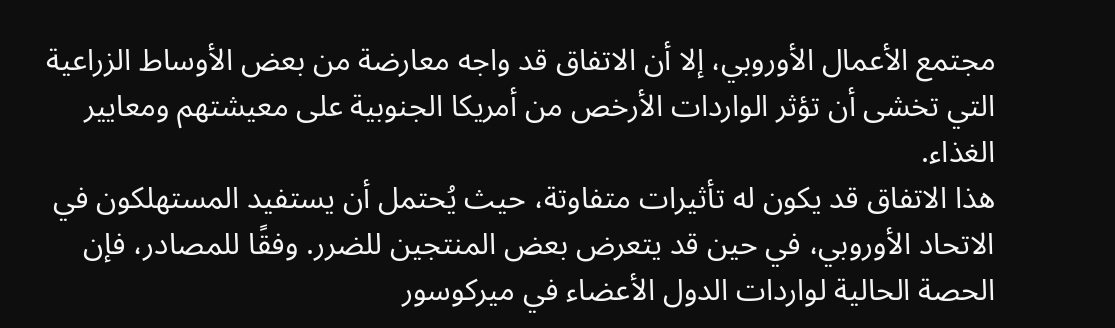مجتمع الأعمال الأوروبي، إلا أن الاتفاق قد واجه معارضة من بعض الأوساط الزراعية التي تخشى أن تؤثر الواردات الأرخص من أمريكا الجنوبية على معيشتهم ومعايير الغذاء.
هذا الاتفاق قد يكون له تأثيرات متفاوتة، حيث يُحتمل أن يستفيد المستهلكون في الاتحاد الأوروبي، في حين قد يتعرض بعض المنتجين للضرر. وفقًا للمصادر، فإن الحصة الحالية لواردات الدول الأعضاء في ميركوسور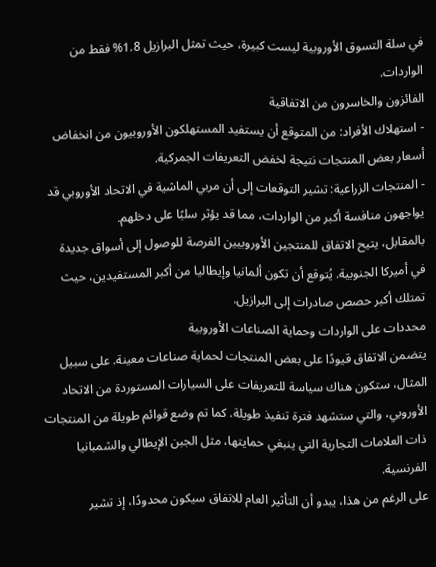في سلة التسوق الأوروبية ليست كبيرة، حيث تمثل البرازيل 1.8% فقط من الواردات.
الفائزون والخاسرون من الاتفاقية
- استهلاك الأفراد: من المتوقع أن يستفيد المستهلكون الأوروبيون من انخفاض أسعار بعض المنتجات نتيجة لخفض التعريفات الجمركية.
- المنتجات الزراعية: تشير التوقعات إلى أن مربي الماشية في الاتحاد الأوروبي قد يواجهون منافسة أكبر من الواردات، مما قد يؤثر سلبًا على دخلهم.
بالمقابل، يتيح الاتفاق للمنتجين الأوروبيين الفرصة للوصول إلى أسواق جديدة في أميركا الجنوبية. يُتوقع أن تكون ألمانيا وإيطاليا من أكبر المستفيدين، حيث تمتلك أكبر حصص صادرات إلى البرازيل.
محددات على الواردات وحماية الصناعات الأوروبية
يتضمن الاتفاق قيودًا على بعض المنتجات لحماية صناعات معينة. على سبيل المثال، ستكون هناك سياسة للتعريفات على السيارات المستوردة من الاتحاد الأوروبي، والتي ستشهد فترة تنفيذ طويلة. كما تم وضع قوائم طويلة من المنتجات ذات العلامات التجارية التي ينبغي حمايتها، مثل الجبن الإيطالي والشمبانيا الفرنسية.
على الرغم من هذا، يبدو أن التأثير العام للاتفاق سيكون محدودًا، إذ تشير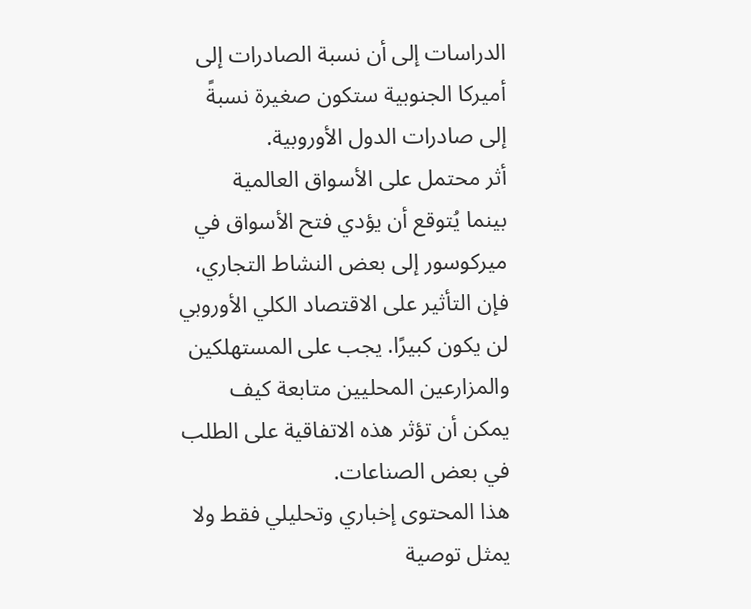الدراسات إلى أن نسبة الصادرات إلى أميركا الجنوبية ستكون صغيرة نسبةً إلى صادرات الدول الأوروبية.
أثر محتمل على الأسواق العالمية
بينما يُتوقع أن يؤدي فتح الأسواق في ميركوسور إلى بعض النشاط التجاري، فإن التأثير على الاقتصاد الكلي الأوروبي لن يكون كبيرًا. يجب على المستهلكين والمزارعين المحليين متابعة كيف يمكن أن تؤثر هذه الاتفاقية على الطلب في بعض الصناعات.
هذا المحتوى إخباري وتحليلي فقط ولا يمثل توصية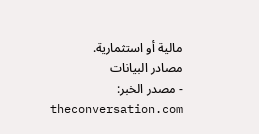مالية أو استثمارية.
مصادر البيانات
- مصدر الخبر: theconversation.com